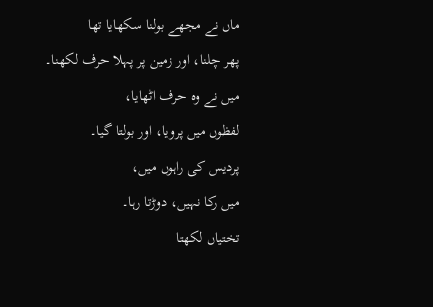ماں نے مجھے بولنا سکھایا تھا
پھر چلنا، اور زمین پر پہلا حرف لکھنا۔
میں نے وہ حرف اٹھایا،
لفظوں میں پرویا، اور بولتا گیا۔
پردیس کی راہوں میں،
میں رکا نہیں، دوڑتا رہا۔
تختیاں لکھتا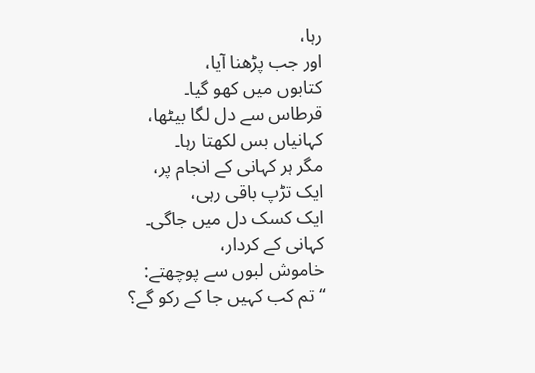رہا،
اور جب پڑھنا آیا،
کتابوں میں کھو گیا۔
قرطاس سے دل لگا بیٹھا،
کہانیاں بس لکھتا رہا۔
مگر ہر کہانی کے انجام پر،
ایک تڑپ باقی رہی،
ایک کسک دل میں جاگی۔
کہانی کے کردار،
خاموش لبوں سے پوچھتے:
“تم کب کہیں جا کے رکو گے؟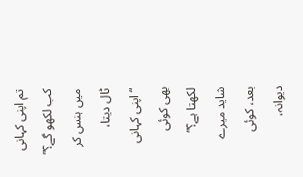تم اپنی کہانی کب لکھو گے؟”
میں ہنس کر ٹال دیتا،
“اپنی کہانی بھی کوئی لکھتا ہے؟”
شاید میرے بعد، کوئی دیوانہ،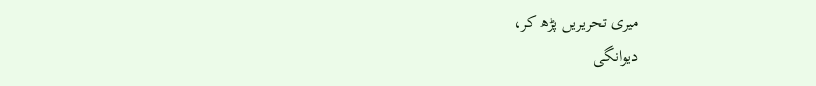میری تحریریں پڑھ کر،
دیوانگی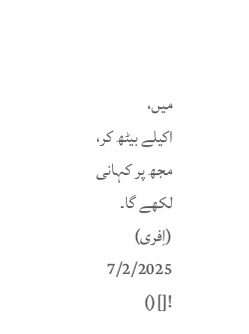میں،
اکیلے بیٹھ کر،
مجھ پر کہانی لکھے گا۔
(اِفری)
7/2/2025
![]()